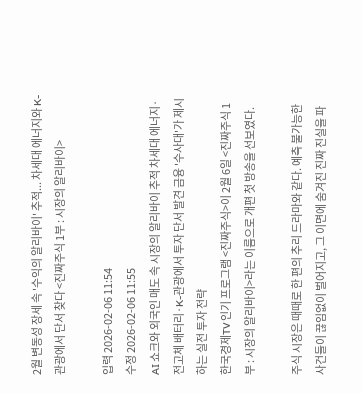2월 변동성 장세 속 '수익의 알리바이' 추적... 차세대 에너지와 K-관광에서 단서 찾다 <진짜주식 1부 : 시장의 알리바이>

입력 2026-02-06 11:54
수정 2026-02-06 11:55
AI 쇼크와 외국인 매도 속 시장의 알리바이 추적 차세대 에너지·전고체 배터리·K-관광에서 투자 단서 발견 금융 '수사대'가 제시하는 실전 투자 전략
한국경제TV 인기 프로그램 <진짜주식>이 2월 6일 <진짜주식 1부 : 시장의 알리바이>라는 이름으로 개편 첫 방송을 선보였다.

주식 시장은 때때로 한 편의 추리 드라마와 같다. 예측 불가능한 사건들이 끊임없이 벌어지고, 그 이면에 숨겨진 진짜 진실을 파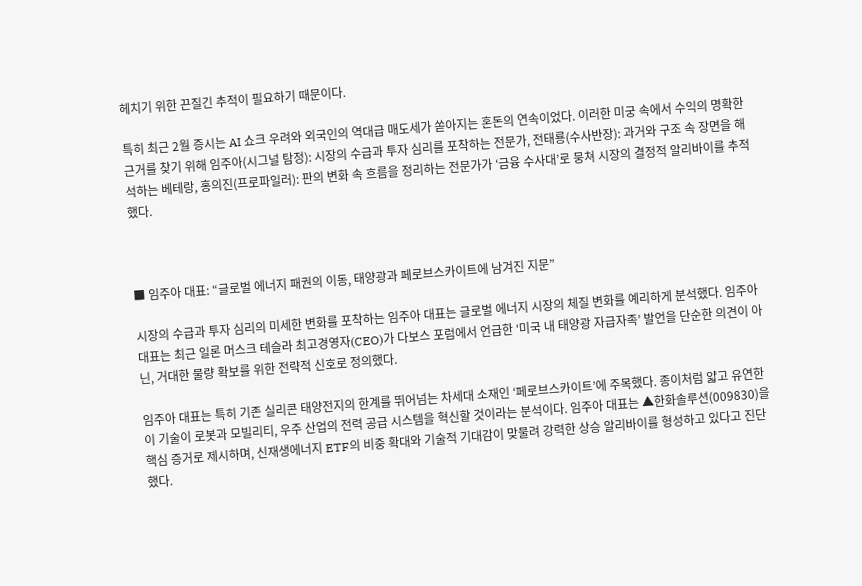헤치기 위한 끈질긴 추적이 필요하기 때문이다.

특히 최근 2월 증시는 AI 쇼크 우려와 외국인의 역대급 매도세가 쏟아지는 혼돈의 연속이었다. 이러한 미궁 속에서 수익의 명확한 근거를 찾기 위해 임주아(시그널 탐정): 시장의 수급과 투자 심리를 포착하는 전문가, 전태룡(수사반장): 과거와 구조 속 장면을 해석하는 베테랑, 홍의진(프로파일러): 판의 변화 속 흐름을 정리하는 전문가가 ‘금융 수사대’로 뭉쳐 시장의 결정적 알리바이를 추적했다.



■ 임주아 대표: “글로벌 에너지 패권의 이동, 태양광과 페로브스카이트에 남겨진 지문”

시장의 수급과 투자 심리의 미세한 변화를 포착하는 임주아 대표는 글로벌 에너지 시장의 체질 변화를 예리하게 분석했다. 임주아 대표는 최근 일론 머스크 테슬라 최고경영자(CEO)가 다보스 포럼에서 언급한 ‘미국 내 태양광 자급자족’ 발언을 단순한 의견이 아닌, 거대한 물량 확보를 위한 전략적 신호로 정의했다.

임주아 대표는 특히 기존 실리콘 태양전지의 한계를 뛰어넘는 차세대 소재인 ‘페로브스카이트’에 주목했다. 종이처럼 얇고 유연한 이 기술이 로봇과 모빌리티, 우주 산업의 전력 공급 시스템을 혁신할 것이라는 분석이다. 임주아 대표는 ▲한화솔루션(009830)을 핵심 증거로 제시하며, 신재생에너지 ETF의 비중 확대와 기술적 기대감이 맞물려 강력한 상승 알리바이를 형성하고 있다고 진단했다.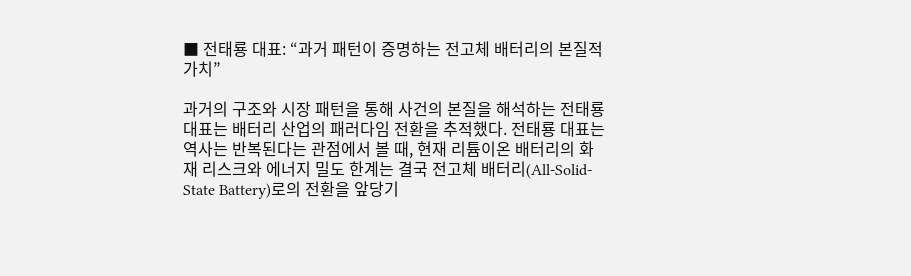■ 전태룡 대표: “과거 패턴이 증명하는 전고체 배터리의 본질적 가치”

과거의 구조와 시장 패턴을 통해 사건의 본질을 해석하는 전태룡 대표는 배터리 산업의 패러다임 전환을 추적했다. 전태룡 대표는 역사는 반복된다는 관점에서 볼 때, 현재 리튬이온 배터리의 화재 리스크와 에너지 밀도 한계는 결국 전고체 배터리(All-Solid-State Battery)로의 전환을 앞당기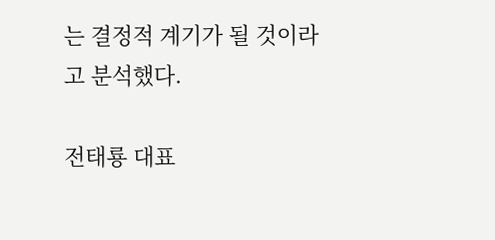는 결정적 계기가 될 것이라고 분석했다.

전태룡 대표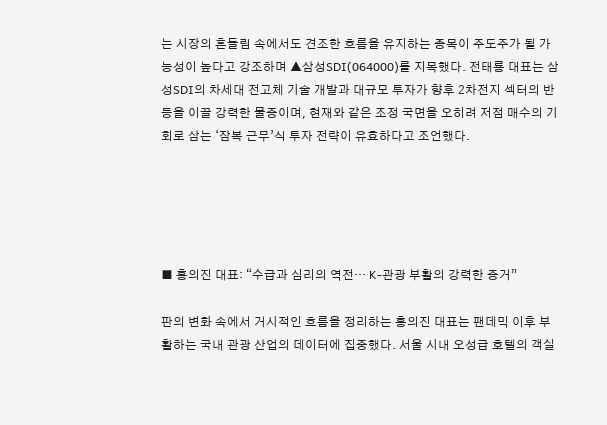는 시장의 흔들림 속에서도 견조한 흐름을 유지하는 종목이 주도주가 될 가능성이 높다고 강조하며 ▲삼성SDI(064000)를 지목했다. 전태룡 대표는 삼성SDI의 차세대 전고체 기술 개발과 대규모 투자가 향후 2차전지 섹터의 반등을 이끌 강력한 물증이며, 현재와 같은 조정 국면을 오히려 저점 매수의 기회로 삼는 ‘잠복 근무’식 투자 전략이 유효하다고 조언했다.





■ 홍의진 대표: “수급과 심리의 역전… K-관광 부활의 강력한 증거”

판의 변화 속에서 거시적인 흐름을 정리하는 홍의진 대표는 팬데믹 이후 부활하는 국내 관광 산업의 데이터에 집중했다. 서울 시내 오성급 호텔의 객실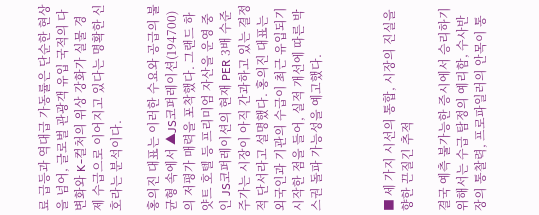료 급등과 역대급 가동률은 단순한 현상을 넘어, 글로벌 관광객 유입 국적의 다변화와 K-컬처의 위상 강화가 실물 경제 수급으로 이어지고 있다는 명확한 신호라는 분석이다.

홍의진 대표는 이러한 수요와 공급의 불균형 속에서 ▲JS코퍼레이션(194700)의 저평가 매력을 포착했다. 그랜드 하얏트 호텔 등 프리미엄 자산을 운영 중인 JS코퍼레이션의 현재 PER 3배 수준 주가는 시장이 아직 간과하고 있는 결정적 단서라고 설명했다. 홍의진 대표는 외국인과 기관의 수급이 최근 유입되기 시작한 점을 들어, 실적 개선에 따른 박스권 돌파 가능성을 예고했다.



■ 세 가지 시선의 통합, 시장의 진실을 향한 끈질긴 추적

결국 예측 불가능한 증시에서 승리하기 위해서는 수급 탐정의 예리함, 수사반장의 통찰력, 프로파일러의 안목이 통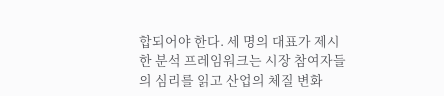합되어야 한다. 세 명의 대표가 제시한 분석 프레임워크는 시장 참여자들의 심리를 읽고 산업의 체질 변화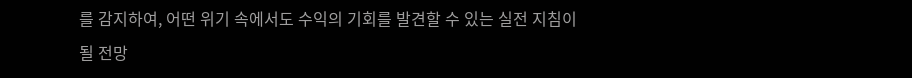를 감지하여, 어떤 위기 속에서도 수익의 기회를 발견할 수 있는 실전 지침이 될 전망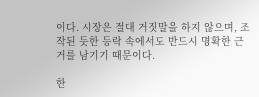이다. 시장은 절대 거짓말을 하지 않으며, 조작된 듯한 등락 속에서도 반드시 명확한 근거를 남기기 때문이다.

한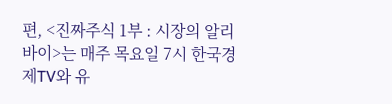편, <진짜주식 1부 : 시장의 알리바이>는 매주 목요일 7시 한국경제TV와 유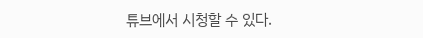튜브에서 시청할 수 있다.